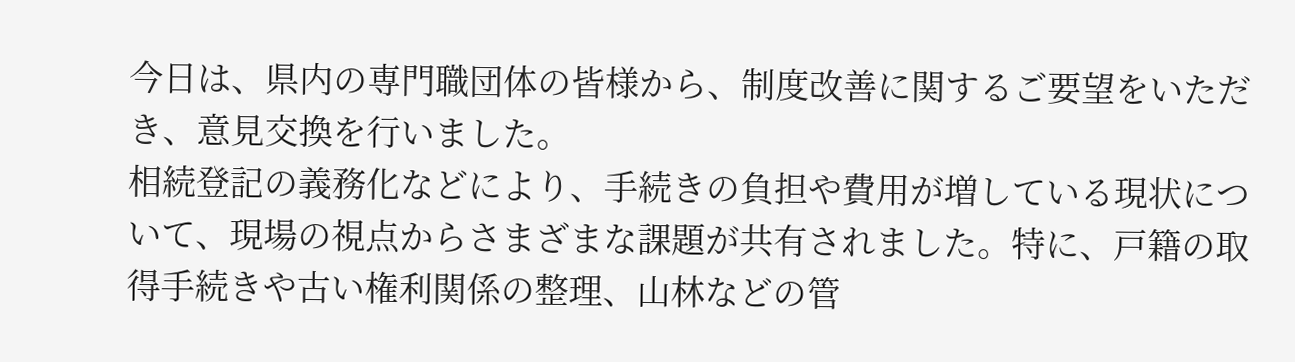今日は、県内の専門職団体の皆様から、制度改善に関するご要望をいただき、意見交換を行いました。
相続登記の義務化などにより、手続きの負担や費用が増している現状について、現場の視点からさまざまな課題が共有されました。特に、戸籍の取得手続きや古い権利関係の整理、山林などの管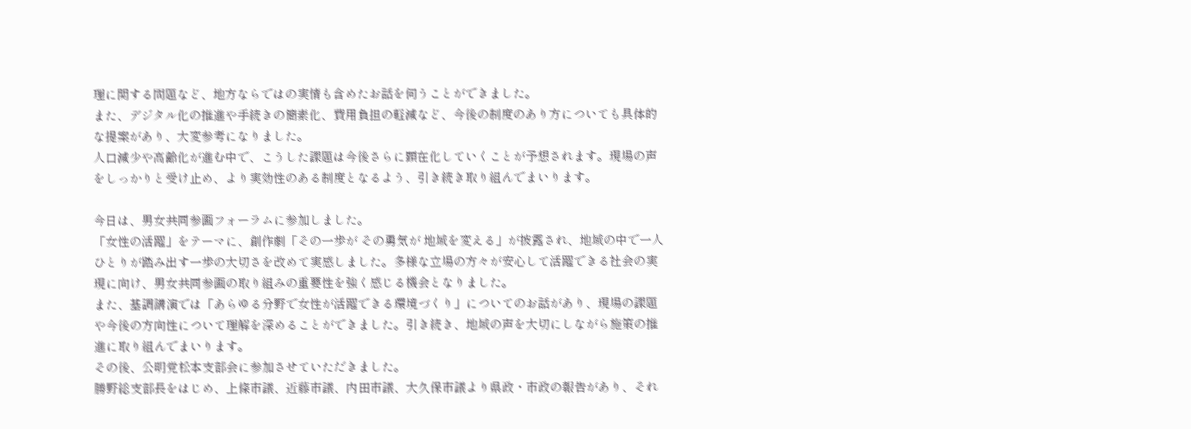理に関する問題など、地方ならではの実情も含めたお話を伺うことができました。
また、デジタル化の推進や手続きの簡素化、費用負担の軽減など、今後の制度のあり方についても具体的な提案があり、大変参考になりました。
人口減少や高齢化が進む中で、こうした課題は今後さらに顕在化していくことが予想されます。現場の声をしっかりと受け止め、より実効性のある制度となるよう、引き続き取り組んでまいります。

今日は、男女共同参画フォーラムに参加しました。
「女性の活躍」をテーマに、創作劇「その一歩が その勇気が 地域を変える」が披露され、地域の中で一人ひとりが踏み出す一歩の大切さを改めて実感しました。多様な立場の方々が安心して活躍できる社会の実現に向け、男女共同参画の取り組みの重要性を強く感じる機会となりました。
また、基調講演では「あらゆる分野で女性が活躍できる環境づくり」についてのお話があり、現場の課題や今後の方向性について理解を深めることができました。引き続き、地域の声を大切にしながら施策の推進に取り組んでまいります。
その後、公明党松本支部会に参加させていただきました。
勝野総支部長をはじめ、上條市議、近藤市議、内田市議、大久保市議より県政・市政の報告があり、それ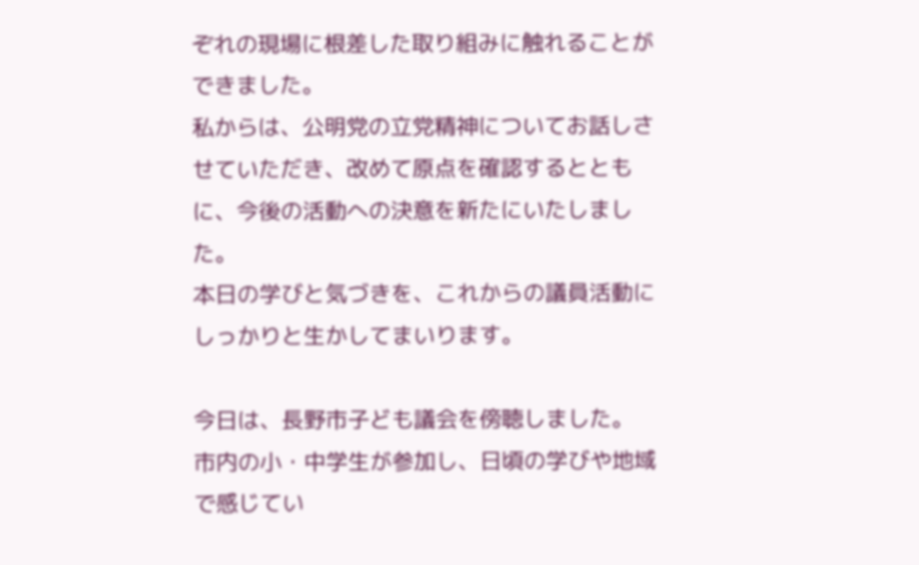ぞれの現場に根差した取り組みに触れることができました。
私からは、公明党の立党精神についてお話しさせていただき、改めて原点を確認するとともに、今後の活動への決意を新たにいたしました。
本日の学びと気づきを、これからの議員活動にしっかりと生かしてまいります。

今日は、長野市子ども議会を傍聴しました。
市内の小・中学生が参加し、日頃の学びや地域で感じてい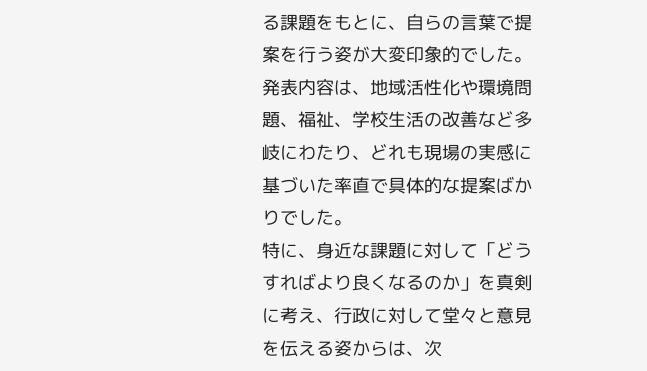る課題をもとに、自らの言葉で提案を行う姿が大変印象的でした。発表内容は、地域活性化や環境問題、福祉、学校生活の改善など多岐にわたり、どれも現場の実感に基づいた率直で具体的な提案ばかりでした。
特に、身近な課題に対して「どうすればより良くなるのか」を真剣に考え、行政に対して堂々と意見を伝える姿からは、次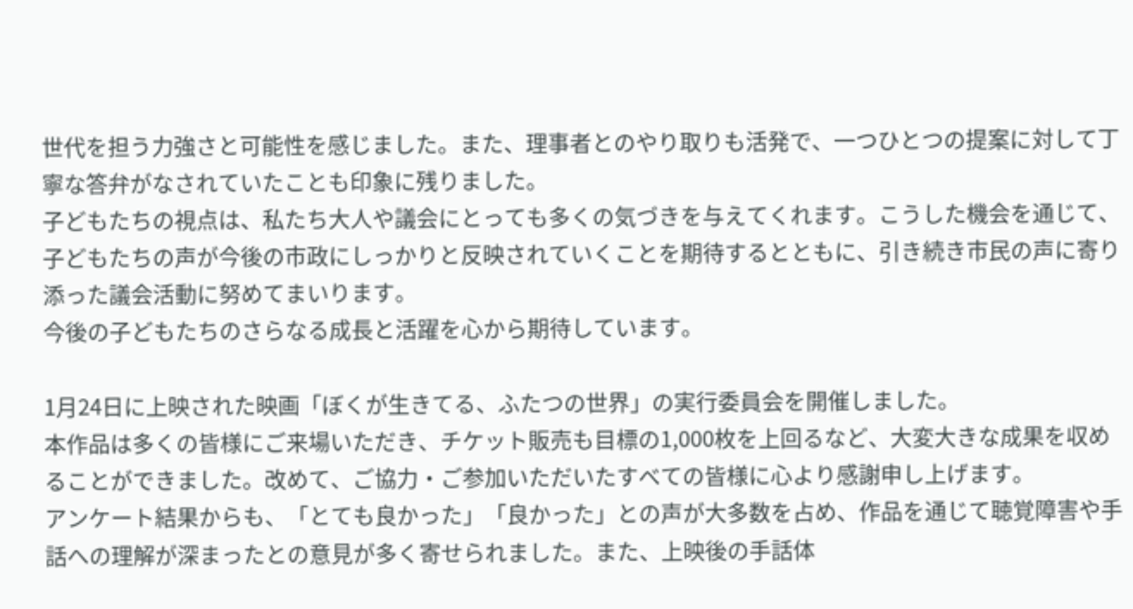世代を担う力強さと可能性を感じました。また、理事者とのやり取りも活発で、一つひとつの提案に対して丁寧な答弁がなされていたことも印象に残りました。
子どもたちの視点は、私たち大人や議会にとっても多くの気づきを与えてくれます。こうした機会を通じて、子どもたちの声が今後の市政にしっかりと反映されていくことを期待するとともに、引き続き市民の声に寄り添った議会活動に努めてまいります。
今後の子どもたちのさらなる成長と活躍を心から期待しています。

1月24日に上映された映画「ぼくが生きてる、ふたつの世界」の実行委員会を開催しました。
本作品は多くの皆様にご来場いただき、チケット販売も目標の1,000枚を上回るなど、大変大きな成果を収めることができました。改めて、ご協力・ご参加いただいたすべての皆様に心より感謝申し上げます。
アンケート結果からも、「とても良かった」「良かった」との声が大多数を占め、作品を通じて聴覚障害や手話への理解が深まったとの意見が多く寄せられました。また、上映後の手話体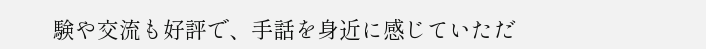験や交流も好評で、手話を身近に感じていただ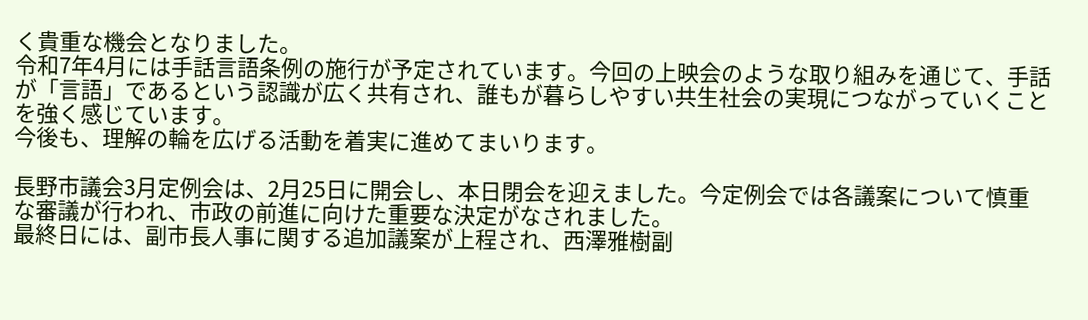く貴重な機会となりました。
令和7年4月には手話言語条例の施行が予定されています。今回の上映会のような取り組みを通じて、手話が「言語」であるという認識が広く共有され、誰もが暮らしやすい共生社会の実現につながっていくことを強く感じています。
今後も、理解の輪を広げる活動を着実に進めてまいります。

長野市議会3月定例会は、2月25日に開会し、本日閉会を迎えました。今定例会では各議案について慎重な審議が行われ、市政の前進に向けた重要な決定がなされました。
最終日には、副市長人事に関する追加議案が上程され、西澤雅樹副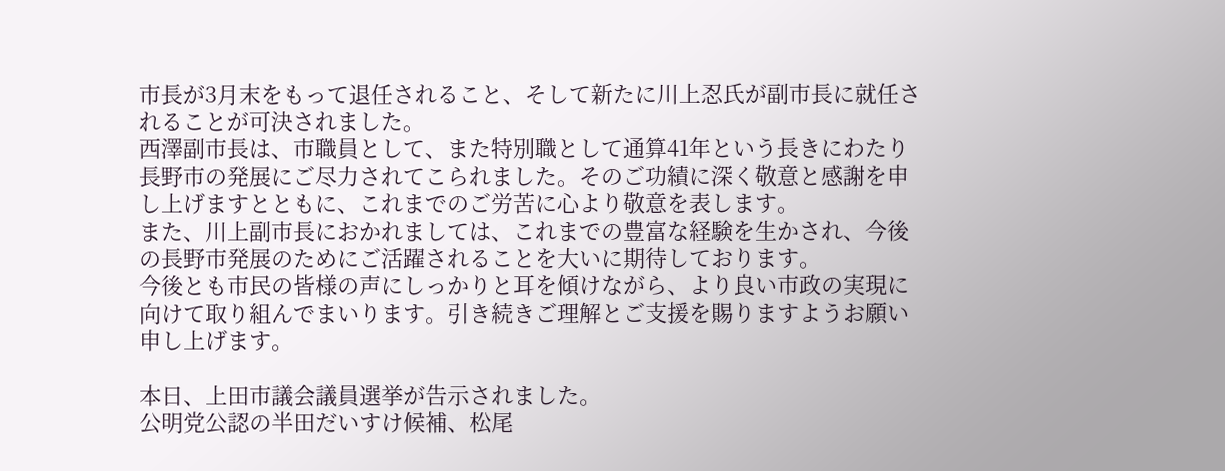市長が3月末をもって退任されること、そして新たに川上忍氏が副市長に就任されることが可決されました。
西澤副市長は、市職員として、また特別職として通算41年という長きにわたり長野市の発展にご尽力されてこられました。そのご功績に深く敬意と感謝を申し上げますとともに、これまでのご労苦に心より敬意を表します。
また、川上副市長におかれましては、これまでの豊富な経験を生かされ、今後の長野市発展のためにご活躍されることを大いに期待しております。
今後とも市民の皆様の声にしっかりと耳を傾けながら、より良い市政の実現に向けて取り組んでまいります。引き続きご理解とご支援を賜りますようお願い申し上げます。

本日、上田市議会議員選挙が告示されました。
公明党公認の半田だいすけ候補、松尾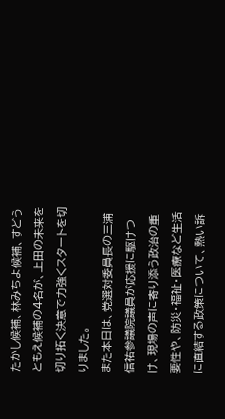たかし候補、林みちよ候補、すどうともえ候補の4名が、上田の未来を切り拓く決意で力強くスタートを切りました。
また本日は、党選対委員長の三浦信祐参議院議員が応援に駆けつけ、現場の声に寄り添う政治の重要性や、防災・福祉・医療など生活に直結する政策について、熱い訴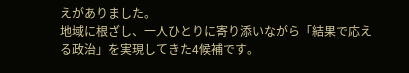えがありました。
地域に根ざし、一人ひとりに寄り添いながら「結果で応える政治」を実現してきた4候補です。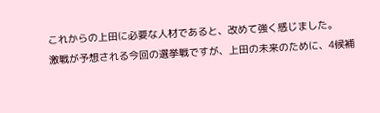これからの上田に必要な人材であると、改めて強く感じました。
激戦が予想される今回の選挙戦ですが、上田の未来のために、4候補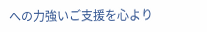への力強いご支援を心より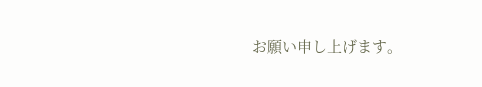お願い申し上げます。